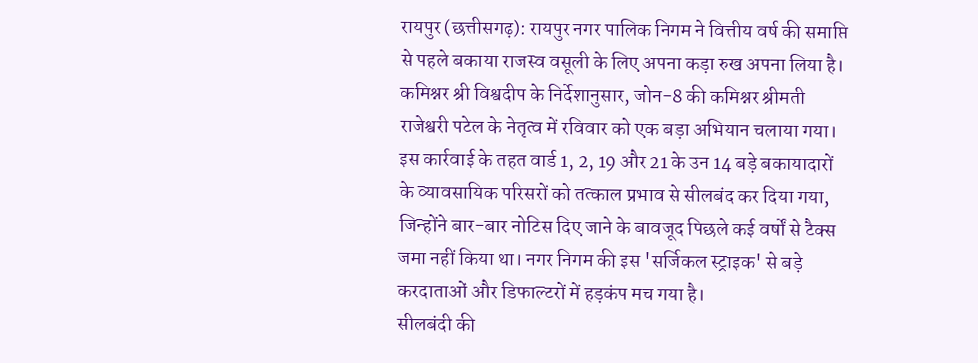रायपुर (छत्तीसगढ़): रायपुर नगर पालिक निगम ने वित्तीय वर्ष की समाप्ति से पहले बकाया राजस्व वसूली के लिए अपना कड़ा रुख अपना लिया है। कमिश्नर श्री विश्वदीप के निर्देशानुसार, जोन-8 की कमिश्नर श्रीमती राजेश्वरी पटेल के नेतृत्व में रविवार को एक बड़ा अभियान चलाया गया। इस कार्रवाई के तहत वार्ड 1, 2, 19 और 21 के उन 14 बड़े बकायादारों के व्यावसायिक परिसरों को तत्काल प्रभाव से सीलबंद कर दिया गया, जिन्होंने बार-बार नोटिस दिए जाने के बावजूद पिछले कई वर्षों से टैक्स जमा नहीं किया था। नगर निगम की इस 'सर्जिकल स्ट्राइक' से बड़े करदाताओं और डिफाल्टरों में हड़कंप मच गया है।
सीलबंदी की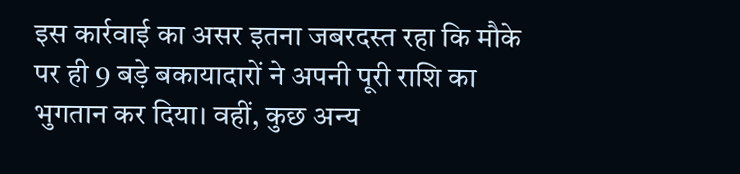इस कार्रवाई का असर इतना जबरदस्त रहा कि मौके पर ही 9 बड़े बकायादारों ने अपनी पूरी राशि का भुगतान कर दिया। वहीं, कुछ अन्य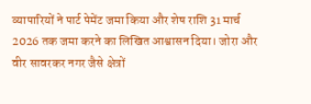व्यापारियों ने पार्ट पेमेंट जमा किया और शेष राशि 31 मार्च 2026 तक जमा करने का लिखित आश्वासन दिया। जोरा और वीर सावरकर नगर जैसे क्षेत्रों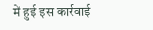में हुई इस कार्रवाई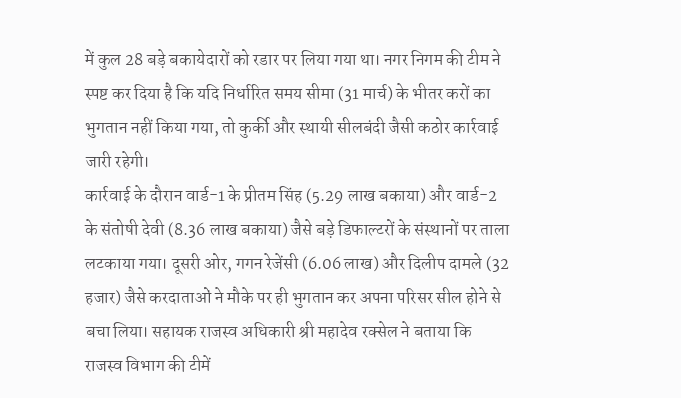में कुल 28 बड़े बकायेदारों को रडार पर लिया गया था। नगर निगम की टीम ने स्पष्ट कर दिया है कि यदि निर्धारित समय सीमा (31 मार्च) के भीतर करों का भुगतान नहीं किया गया, तो कुर्की और स्थायी सीलबंदी जैसी कठोर कार्रवाई जारी रहेगी।
कार्रवाई के दौरान वार्ड-1 के प्रीतम सिंह (5.29 लाख बकाया) और वार्ड-2 के संतोषी देवी (8.36 लाख बकाया) जैसे बड़े डिफाल्टरों के संस्थानों पर ताला लटकाया गया। दूसरी ओर, गगन रेजेंसी (6.06 लाख) और दिलीप दामले (32 हजार) जैसे करदाताओं ने मौके पर ही भुगतान कर अपना परिसर सील होने से बचा लिया। सहायक राजस्व अधिकारी श्री महादेव रक्सेल ने बताया कि राजस्व विभाग की टीमें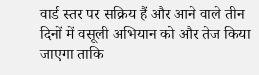वार्ड स्तर पर सक्रिय हैं और आने वाले तीन दिनों में वसूली अभियान को और तेज किया जाएगा ताकि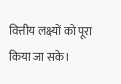वित्तीय लक्ष्यों को पूरा किया जा सके।